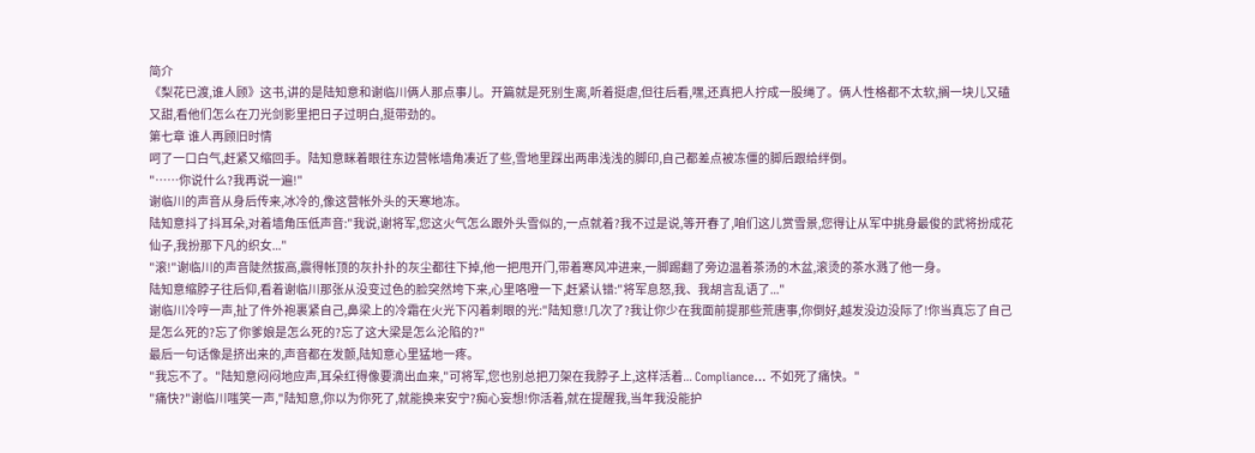简介
《梨花已渡,谁人顾》这书,讲的是陆知意和谢临川俩人那点事儿。开篇就是死别生离,听着挺虐,但往后看,嘿,还真把人拧成一股绳了。俩人性格都不太软,搁一块儿又磕又甜,看他们怎么在刀光剑影里把日子过明白,挺带劲的。
第七章 谁人再顾旧时情
呵了一口白气,赶紧又缩回手。陆知意眯着眼往东边营帐墙角凑近了些,雪地里踩出两串浅浅的脚印,自己都差点被冻僵的脚后跟给绊倒。
"……你说什么?我再说一遍!"
谢临川的声音从身后传来,冰冷的,像这营帐外头的天寒地冻。
陆知意抖了抖耳朵,对着墙角压低声音:"我说,谢将军,您这火气怎么跟外头雪似的,一点就着?我不过是说,等开春了,咱们这儿赏雪景,您得让从军中挑身最俊的武将扮成花仙子,我扮那下凡的织女..."
"滚!"谢临川的声音陡然拔高,震得帐顶的灰扑扑的灰尘都往下掉,他一把甩开门,带着寒风冲进来,一脚踢翻了旁边温着茶汤的木盆,滚烫的茶水溅了他一身。
陆知意缩脖子往后仰,看着谢临川那张从没变过色的脸突然垮下来,心里咯噔一下,赶紧认错:"将军息怒,我、我胡言乱语了..."
谢临川冷哼一声,扯了件外袍裹紧自己,鼻梁上的冷霜在火光下闪着刺眼的光:"陆知意!几次了?我让你少在我面前提那些荒唐事,你倒好,越发没边没际了!你当真忘了自己是怎么死的?忘了你爹娘是怎么死的?忘了这大梁是怎么沦陷的?"
最后一句话像是挤出来的,声音都在发颤,陆知意心里猛地一疼。
"我忘不了。"陆知意闷闷地应声,耳朵红得像要滴出血来,"可将军,您也别总把刀架在我脖子上,这样活着... Compliance... 不如死了痛快。"
"痛快?"谢临川嗤笑一声,"陆知意,你以为你死了,就能换来安宁?痴心妄想!你活着,就在提醒我,当年我没能护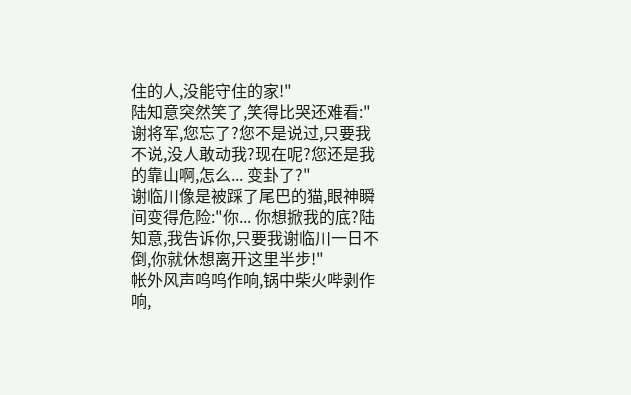住的人,没能守住的家!"
陆知意突然笑了,笑得比哭还难看:"谢将军,您忘了?您不是说过,只要我不说,没人敢动我?现在呢?您还是我的靠山啊,怎么... 变卦了?"
谢临川像是被踩了尾巴的猫,眼神瞬间变得危险:"你... 你想掀我的底?陆知意,我告诉你,只要我谢临川一日不倒,你就休想离开这里半步!"
帐外风声呜呜作响,锅中柴火哔剥作响,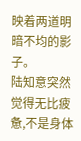映着两道明暗不均的影子。
陆知意突然觉得无比疲惫,不是身体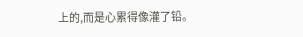上的,而是心累得像灌了铅。